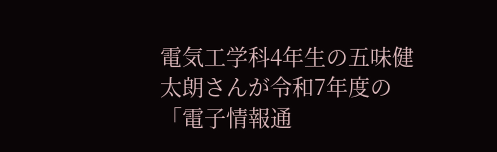電気工学科4年生の五味健太朗さんが令和7年度の「電子情報通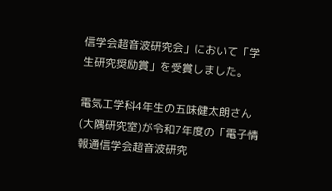信学会超音波研究会」において「学生研究奨励賞」を受賞しました。

電気工学科4年生の五味健太朗さん(大隅研究室)が令和7年度の「電子情報通信学会超音波研究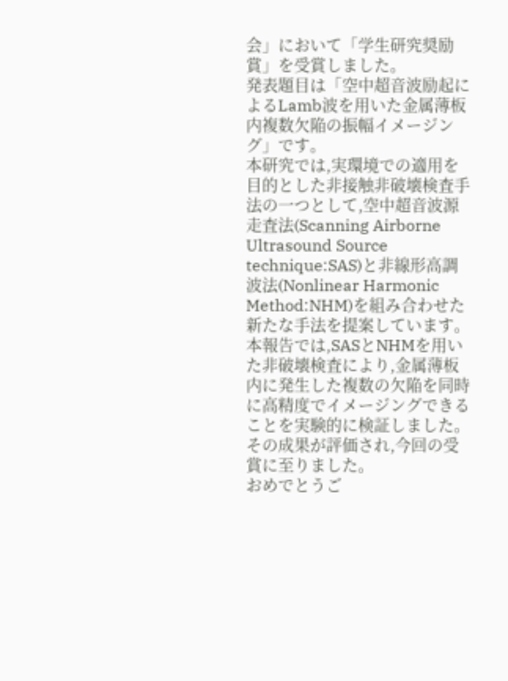会」において「学生研究奨励賞」を受賞しました。
発表題目は「空中超音波励起によるLamb波を用いた金属薄板内複数欠陥の振幅イメージング」です。
本研究では,実環境での適用を目的とした非接触非破壊検査手法の一つとして,空中超音波源走査法(Scanning Airborne Ultrasound Source technique:SAS)と非線形高調波法(Nonlinear Harmonic Method:NHM)を組み合わせた新たな手法を提案しています。本報告では,SASとNHMを用いた非破壊検査により,金属薄板内に発生した複数の欠陥を同時に高精度でイメージングできることを実験的に検証しました。その成果が評価され,今回の受賞に至りました。
おめでとうご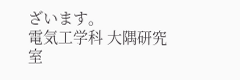ざいます。
電気工学科 大隅研究室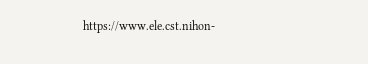https://www.ele.cst.nihon-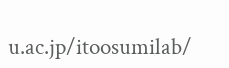u.ac.jp/itoosumilab/